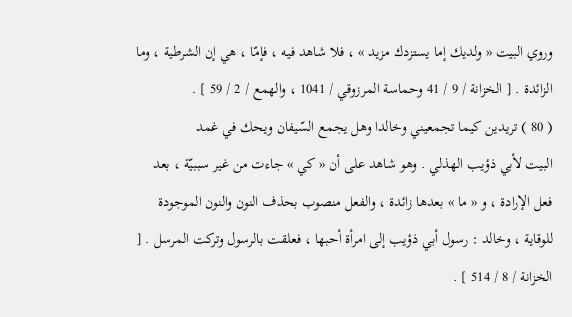وروي البيت « ولديك إما يستزدك مزيد » ، فلا شاهد فيه ، فإمّا ، هي إن الشرطية ، وما الزائدة . [ الخزانة / 9 / 41 وحماسة المرزوقي / 1041 ، والهمع / 2 / 59 ] .
( 80 ) تريدين كيما تجمعيني وخالدا وهل يجمع السّيفان ويحك في غمد
البيت لأبي ذؤيب الهذلي . وهو شاهد على أن « كي » جاءت من غير سببيّة ، بعد فعل الإرادة ، و « ما » بعدها زائدة ، والفعل منصوب بحذف النون والنون الموجودة للوقاية ، وخالد : رسول أبي ذؤيب إلى امرأة أحبها ، فعلقت بالرسول وتركت المرسل . [ الخزانة / 8 / 514 ] .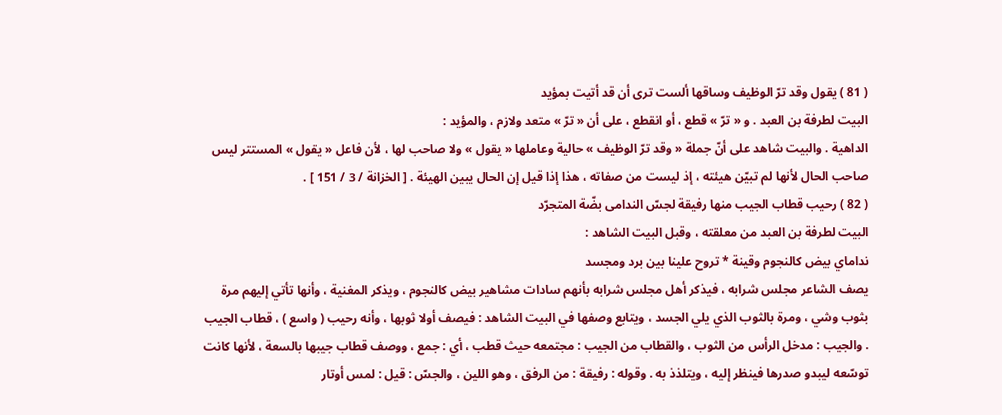( 81 ) يقول وقد ترّ الوظيف وساقها ألست ترى أن قد أتيت بمؤيد
البيت لطرفة بن العبد . و « ترّ » قطع ، أو انقطع ، على أن « ترّ » متعد ولازم ، والمؤيد :
الداهية . والبيت شاهد على أنّ جملة « وقد ترّ الوظيف » حالية وعاملها « يقول » ولا صاحب لها ، لأن فاعل « يقول » المستتر ليس صاحب الحال لأنها لم تبيّن هيئته ، إذ ليست من صفاته ، هذا إذا قيل إن الحال يبين الهيئة . [ الخزانة / 3 / 151 ] .
( 82 ) رحيب قطاب الجيب منها رفيقة لجسّ الندامى بضّة المتجرّد
البيت لطرفة بن العبد من معلقته ، وقبل البيت الشاهد :
نداماي بيض كالنجوم وقينة * تروح علينا بين برد ومجسد
يصف الشاعر مجلس شرابه ، فيذكر أهل مجلس شرابه بأنهم سادات مشاهير بيض كالنجوم ، ويذكر المغنية ، وأنها تأتي إليهم مرة بثوب وشي ، ومرة بالثوب الذي يلي الجسد ، ويتابع وصفها في البيت الشاهد : فيصف أولا ثوبها ، وأنه رحيب ( واسع ) ، قطاب الجيب . والجيب : مدخل الرأس من الثوب ، والقطاب من الجيب : مجتمعه حيث قطب ، أي : جمع ، ووصف قطاب جيبها بالسعة ، لأنها كانت توسّعه ليبدو صدرها فينظر إليه ، ويتلذذ به . وقوله : رفيقة : من الرفق ، وهو اللين ، والجسّ : قيل : لمس أوتار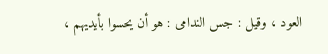العود ، وقيل : جس الندامى : هو أن يحسوا بأيديهم ،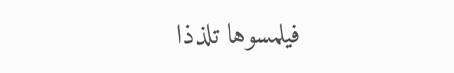فيلمسوها تلذذا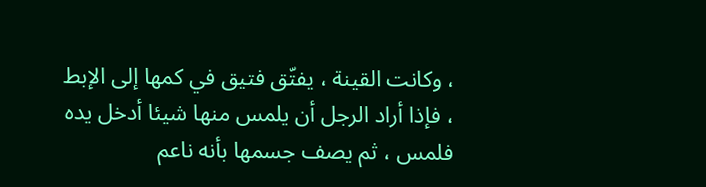، وكانت القينة ، يفتّق فتيق في كمها إلى الإبط ، فإذا أراد الرجل أن يلمس منها شيئا أدخل يده فلمس ، ثم يصف جسمها بأنه ناعم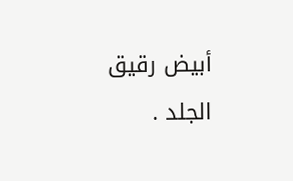أبيض رقيق الجلد .